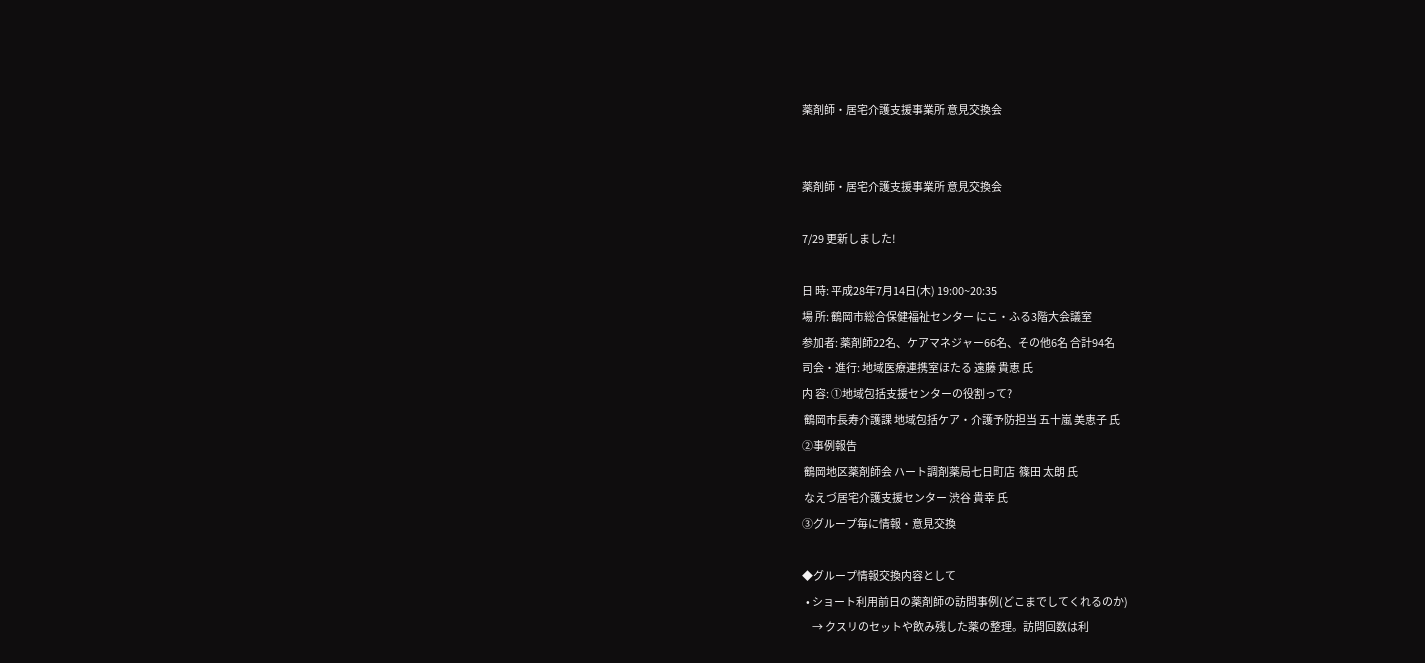薬剤師・居宅介護支援事業所 意見交換会


薬剤師・居宅介護支援事業所 意見交換会

7/29 更新しました!

日 時: 平成28年7月14日(木) 19:00~20:35
場 所: 鶴岡市総合保健福祉センター にこ・ふる3階大会議室
参加者: 薬剤師22名、ケアマネジャー66名、その他6名 合計94名
司会・進行: 地域医療連携室ほたる 遠藤 貴恵 氏
内 容: ①地域包括支援センターの役割って?
 鶴岡市長寿介護課 地域包括ケア・介護予防担当 五十嵐 美恵子 氏
②事例報告
 鶴岡地区薬剤師会 ハート調剤薬局七日町店  篠田 太朗 氏
 なえづ居宅介護支援センター 渋谷 貴幸 氏
③グループ毎に情報・意見交換

◆グループ情報交換内容として
  • ショート利用前日の薬剤師の訪問事例(どこまでしてくれるのか)
     → クスリのセットや飲み残した薬の整理。訪問回数は利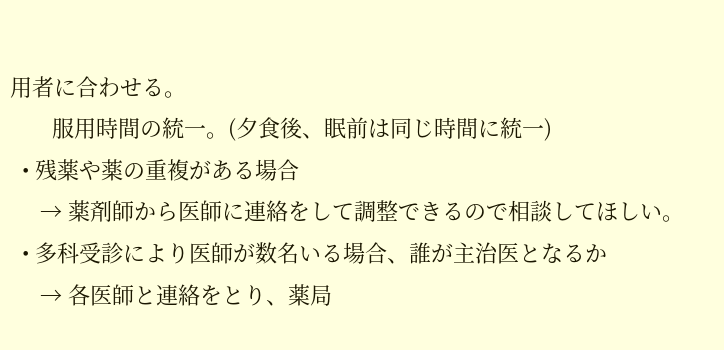用者に合わせる。
       服用時間の統一。(夕食後、眠前は同じ時間に統一)
  • 残薬や薬の重複がある場合
     → 薬剤師から医師に連絡をして調整できるので相談してほしい。
  • 多科受診により医師が数名いる場合、誰が主治医となるか
     → 各医師と連絡をとり、薬局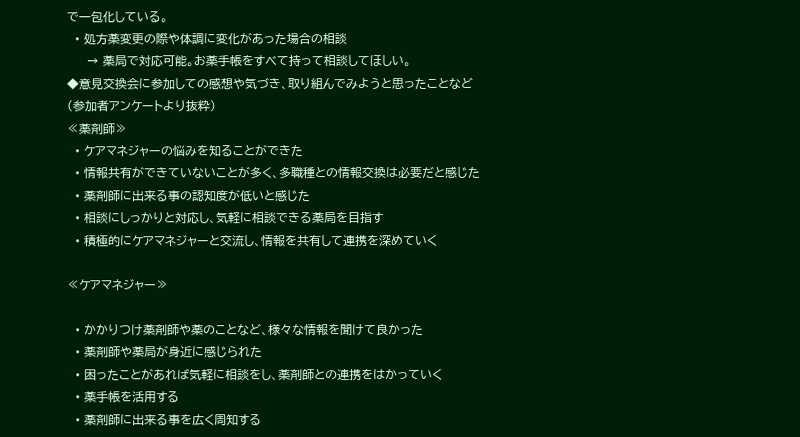で一包化している。
  • 処方薬変更の際や体調に変化があった場合の相談
     → 薬局で対応可能。お薬手帳をすべて持って相談してほしい。
◆意見交換会に参加しての感想や気づき、取り組んでみようと思ったことなど
(参加者アンケートより抜粋)
≪薬剤師≫
  • ケアマネジャーの悩みを知ることができた
  • 情報共有ができていないことが多く、多職種との情報交換は必要だと感じた
  • 薬剤師に出来る事の認知度が低いと感じた
  • 相談にしっかりと対応し、気軽に相談できる薬局を目指す
  • 積極的にケアマネジャーと交流し、情報を共有して連携を深めていく

≪ケアマネジャー≫

  • かかりつけ薬剤師や薬のことなど、様々な情報を聞けて良かった
  • 薬剤師や薬局が身近に感じられた
  • 困ったことがあれば気軽に相談をし、薬剤師との連携をはかっていく
  • 薬手帳を活用する
  • 薬剤師に出来る事を広く周知する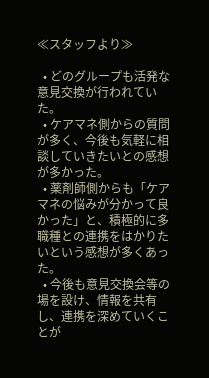≪スタッフより≫

  • どのグループも活発な意見交換が行われていた。
  • ケアマネ側からの質問が多く、今後も気軽に相談していきたいとの感想が多かった。
  • 薬剤師側からも「ケアマネの悩みが分かって良かった」と、積極的に多職種との連携をはかりたいという感想が多くあった。
  • 今後も意見交換会等の場を設け、情報を共有し、連携を深めていくことが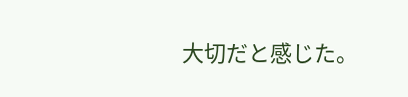大切だと感じた。